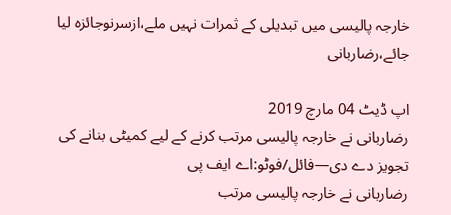خارجہ پالیسی میں تبدیلی کے ثمرات نہیں ملے،ازسرنوجائزہ لیا جائے،رضاربانی

اپ ڈیٹ 04 مارچ 2019
رضاربانی نے خارجہ پالیسی مرتب کرنے کے لیے کمیٹی بنانے کی تجویز دے دی—فائل/فوٹو:اے ایف پی
رضاربانی نے خارجہ پالیسی مرتب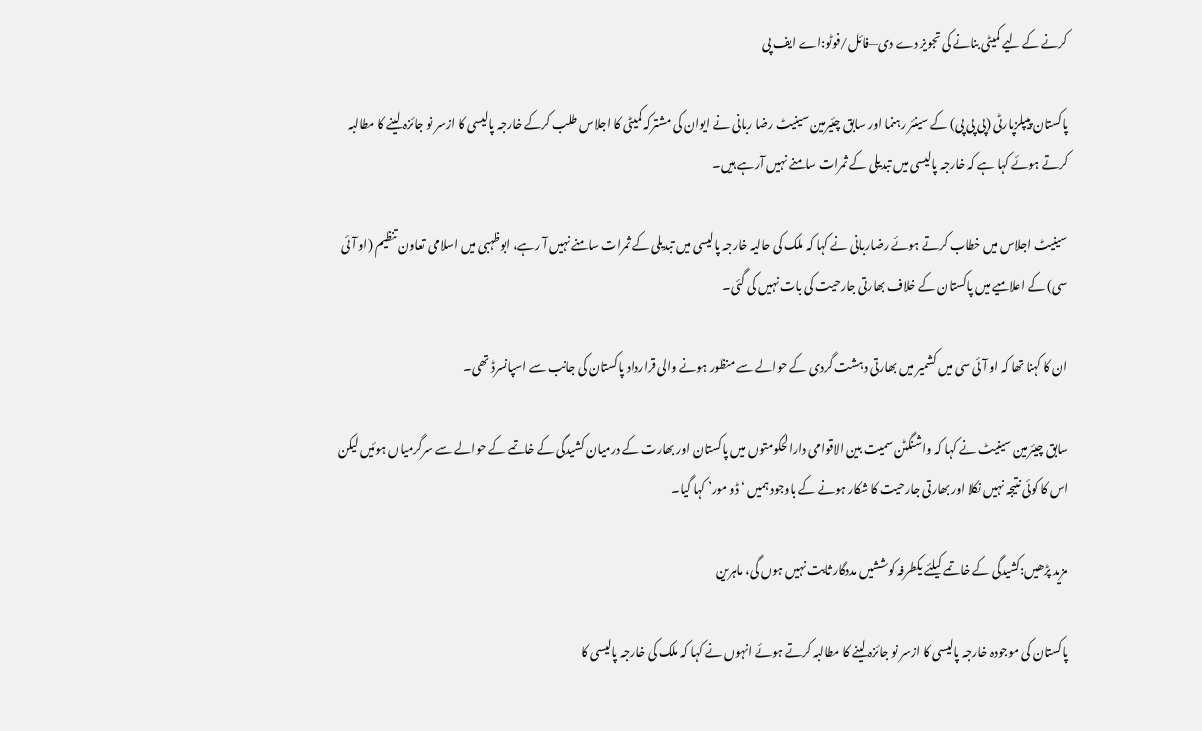کرنے کے لیے کمیٹی بنانے کی تجویز دے دی—فائل/فوٹو:اے ایف پی

پاکستان پیپلزپارٹی (پی پی پی) کے سینئر رہنما اور سابق چئیرمین سینیٹ رضا ربانی نے ایوان کی مشترکہ کمیٹی کا اجلاس طلب کرکے خارجہ پالیسی کا ازسر نو جائزہ لینے کا مطالبہ کرتے ہوئے کہا ہے کہ خارجہ پالیسی میں تبدیلی کے ثمرات سامنے نہیں آرہے ہیں۔

سینیٹ اجلاس میں خطاب کرتے ہوئے رضاربانی نے کہا کہ ملک کی حالیہ خارجہ پالیسی میں تبدیلی کے ثمرات سامنے نہیں آ رہے، ابوظہبی میں اسلامی تعاون تنظیم (او آئی سی) کے اعلامیے میں پاکستان کے خلاف بھارتی جارحیت کی بات نہیں کی گئی۔

ان کا کہنا تھا کہ او آئی سی میں کشمیر میں بھارتی دہشت گردی کے حوالے سے منظور ہونے والی قرارداد پاکستان کی جانب سے اسپانسرڈ تھی۔

سابق چیئرمین سینیٹ نے کہا کہ واشنگٹن سمیت بین الاقوامی دارالحکومتوں میں پاکستان اور بھارت کے درمیان کشیدگی کے خاتمے کے حوالے سے سرگرمیاں ہوئیں لیکن اس کا کوئی نتیجہ نہیں نکلا اور بھارتی جارحیت کا شکار ہونے کے باوجود ہمیں ‘ڈو مور’ کہا گیا۔

مزید پڑھیں:کشیدگی کے خاتمے کیلئے یکطرفہ کوششیں مددگار ثابت نہیں ہوں گی، ماہرین

پاکستان کی موجودہ خارجہ پالیسی کا ازسر نو جائزہ لینے کا مطالبہ کرتے ہوئے انہوں نے کہا کہ ملک کی خارجہ پالیسی کا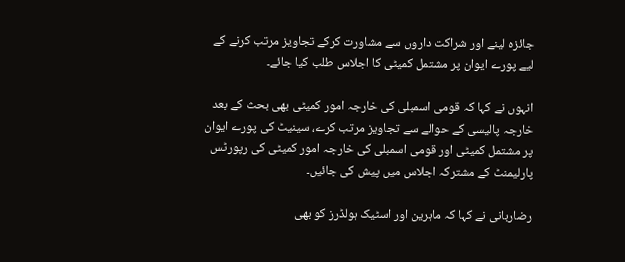جائزہ لینے اور شراکت داروں سے مشاورت کرکے تجاویز مرتب کرنے کے لیے پورے ایوان پر مشتمل کمیٹی کا اجلاس طلب کیا جائے۔

انہوں نے کہا کہ قومی اسمبلی کی خارجہ امور کمیٹی بھی بحث کے بعد خارجہ پالیسی کے حوالے سے تجاویز مرتب کرے، سینیٹ کی پورے ایوان پر مشتمل کمیٹی اور قومی اسمبلی کی خارجہ امور کمیٹی کی رپورٹس پارلیمنٹ کے مشترکہ اجلاس میں پیش کی جائیں۔

رضاربانی نے کہا کہ ماہرین اور اسٹیک ہولڈرز کو بھی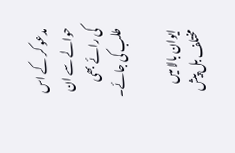مدعو کر کے اس حوالے سے ان کی رائے بھی طلب کی جائے۔

ایوان بالا میں مختلف بل پیش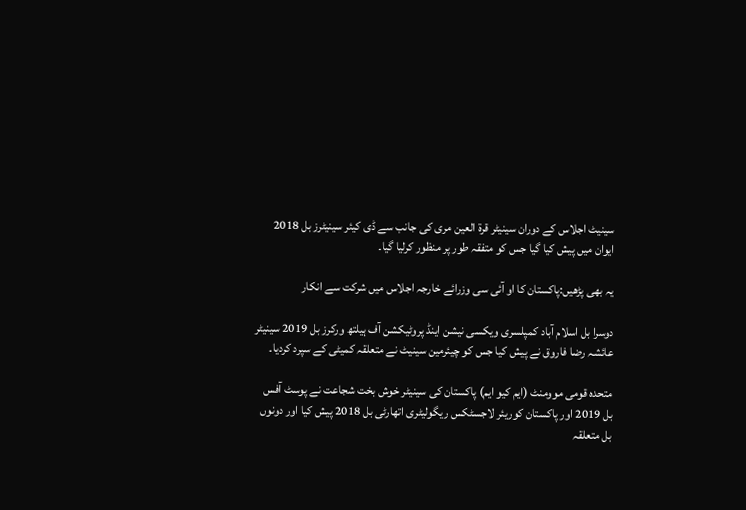سینیٹ اجلاس کے دوران سینیٹر قرۃ العین مری کی جانب سے ڈی کیئر سینیٹرز بل 2018 ایوان میں پیش کیا گیا جس کو متفقہ طور پر منظور کرلیا گیا۔

یہ بھی پڑھیں:پاکستان کا او آئی سی وزرائے خارجہ اجلاس میں شرکت سے انکار

دوسرا بل اسلام آباد کمپلسری ویکسی نیشن اینڈ پروٹیکشن آف ہیلتھ ورکرز بل 2019 سینیٹر عائشہ رضا فاروق نے پیش کیا جس کو چیئرمین سینیٹ نے متعلقہ کمیٹی کے سپرد کردیا۔

متحدہ قومی موومنٹ (ایم کیو ایم) پاکستان کی سینیٹر خوش بخت شجاعت نے پوسٹ آفس بل 2019 اور پاکستان کوریئر لاجسٹکس ریگولیٹری اتھارٹی بل 2018 پیش کیا اور دونوں بل متعلقہ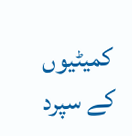کمیٹیوں کے سپرد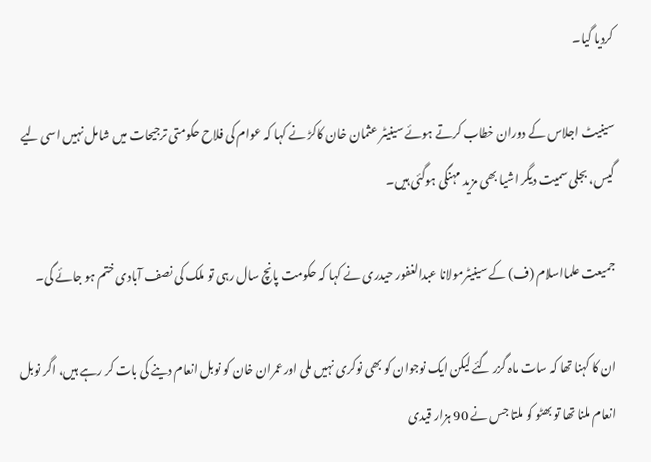کردیا گیا۔

سینیٹ اجلاس کے دوران خطاب کرتے ہوئے سینیٹر عثمان خان کاکڑ نے کہا کہ عوام کی فلاح حکومتی ترجیحات میں شامل نہیں اسی لیے گیس، بجلی سمیت دیگر اشیا بھی مزید مہنگی ہوگئی ہیں۔

جمیعت علمااسلام (ف) کے سینیٹرمولانا عبدالغفور حیدری نے کہا کہ حکومت پانچ سال رہی تو ملک کی نصف آبادی ختم ہو جائے گی۔

ان کا کہنا تھا کہ سات ماہ گزر گئے لیکن ایک نوجوان کو بھی نوکری نہیں ملی اورعمران خان کو نوبل انعام دینے کی بات کر رہے ہیں، اگر نوبل انعام ملنا تھا تو بھٹو کو ملتا جس نے 90 ہزار قیدی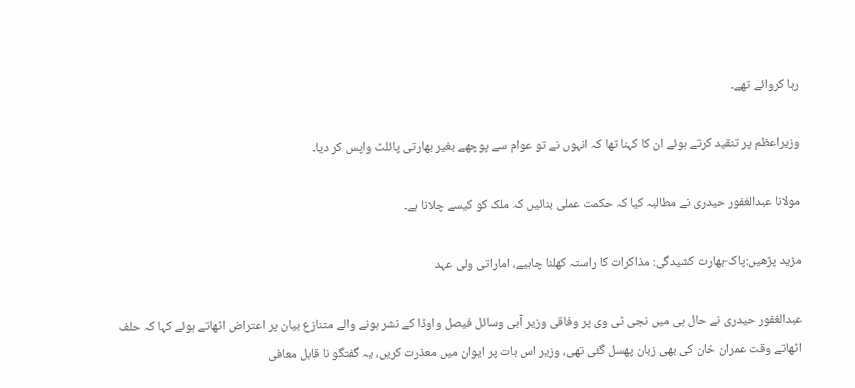رہا کروائے تھے۔

وزیراعظم پر تنقید کرتے ہوئے ان کا کہنا تھا کہ انہوں نے تو عوام سے پوچھے بغیر بھارتی پائلٹ واپس کر دیا۔

مولانا عبدالغفور حیدری نے مطالبہ کیا کہ حکمت عملی بنائیں کہ ملک کو کیسے چلانا ہے۔

مزید پڑھیں:پاک-بھارت کشیدگی: مذاکرات کا راستہ کھلنا چاہیے، اماراتی ولی عہد

عبدالغفور حیدری نے حال ہی میں نجی ٹی وی پر وفاقی وزیر آبی وسائل فیصل واوڈا کے نشر ہونے والے متنازع بیان پر اعتراض اٹھاتے ہوئے کہا کہ حلف اٹھاتے وقت عمران خان کی بھی زبان پھسل گئی تھی، وزیر اس بات پر ایوان میں معذرت کریں، یہ گفتگو نا قابل معافی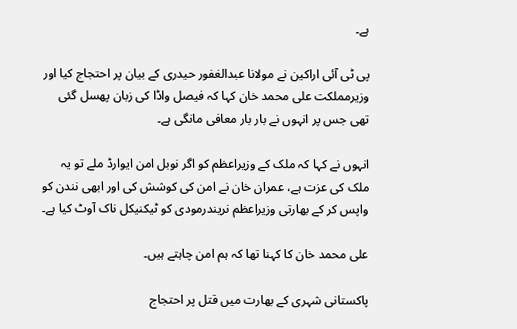ہے۔

پی ٹی آئی اراکین نے مولانا عبدالغفور حیدری کے بیان پر احتجاج کیا اور وزیرمملکت علی محمد خان کہا کہ فیصل واڈا کی زبان پھسل گئی تھی جس پر انہوں نے بار بار معافی مانگی ہے۔

انہوں نے کہا کہ ملک کے وزیراعظم کو اگر نوبل امن ایوارڈ ملے تو یہ ملک کی عزت ہے، عمران خان نے امن کی کوشش کی اور ابھی نندن کو واپس کر کے بھارتی وزیراعظم نریندرمودی کو ٹیکنیکل ناک آوٹ کیا ہے۔

علی محمد خان کا کہنا تھا کہ ہم امن چاہتے ہیں۔

پاکستانی شہری کے بھارت میں قتل پر احتجاج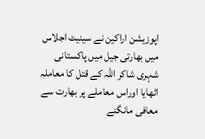اپوزیشن اراکین نے سینیٹ اجلاس میں بھارتی جیل میں پاکستانی شہری شاکر اللہ کے قتل کا معاملہ اٹھایا اوراس معاملے پر بھارت سے معافی مانگنے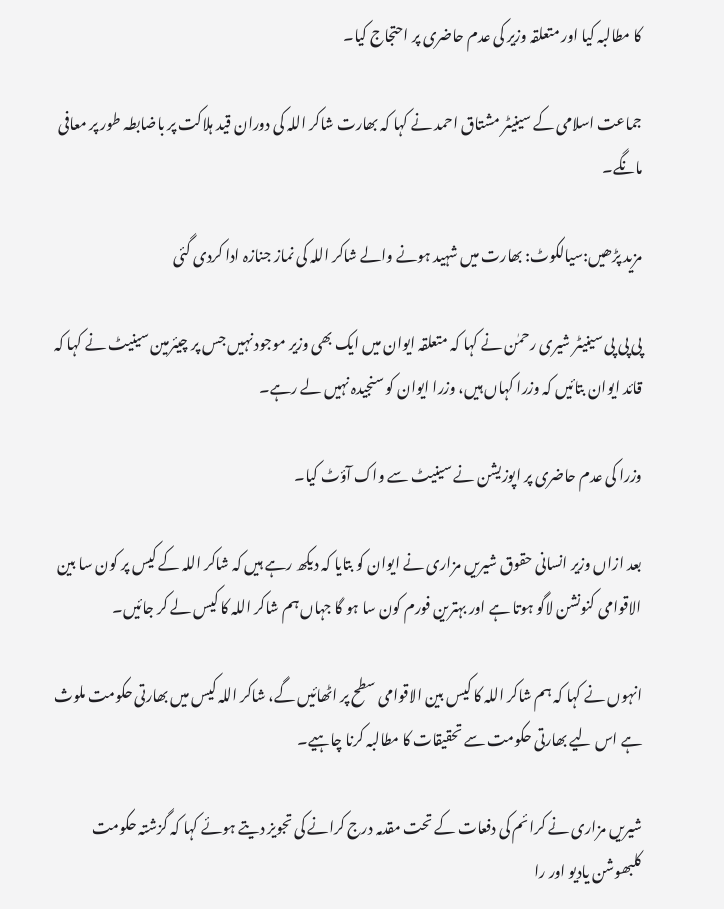کا مطالبہ کیا اور متعلقہ وزیر کی عدم حاضری پر احتجاج کیا۔

جماعت اسلامی کے سینیٹر مشتاق احمد نے کہا کہ بھارت شاکر اللہ کی دوران قید ہلاکت پر باضابطہ طور پر معافی مانگے۔

مزید پڑھیں:سیالکوٹ: بھارت میں شہید ہونے والے شاکر اللہ کی نماز جنازہ ادا کردی گئی

پی پی پی سینیٹر شیری رحمٰن نے کہا کہ متعلقہ ایوان میں ایک بھی وزیر موجود نہیں جس پر چیئرمین سینیٹ نے کہا کہ قائد ایوان بتائیں کہ وزرا کہاں ہیں، وزرا ایوان کو سنجیدہ نہیں لے رہے۔

وزرا کی عدم حاضری پر اپوزیشن نے سینیٹ سے واک آؤٹ کیا۔

بعد ازاں وزیر انسانی حقوق شیریں مزاری نے ایوان کو بتایا کہ دیکھ رہے ہیں کہ شاکر اللہ کے کیس پر کون سا بین الاقوامی کنونشن لاگو ہوتا ہے اور بہترین فورم کون سا ہو گا جہاں ہم شاکر اللہ کا کیس لے کر جائیں۔

انہوں نے کہا کہ ہم شاکر اللہ کا کیس بین الاقوامی سطح پر اٹھائیں گے، شاکر اللہ کیس میں بھارتی حکومت ملوث ہے اس لیے بھارتی حکومت سے تحقیقات کا مطالبہ کرنا چاہیے۔

شیریں مزاری نے کرائم کی دفعات کے تحت مقدمہ درج کرانے کی تجویز دیتے ہوئے کہا کہ گزشتہ حکومت کلبھوشن یادیو اور را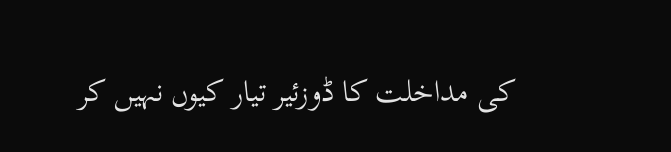کی مداخلت کا ڈوزئیر تیار کیوں نہیں کر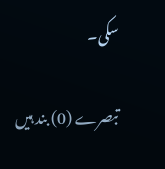سکی۔

تبصرے (0) بند ہیں